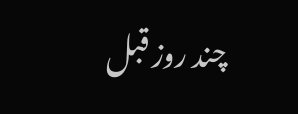چند روز قبل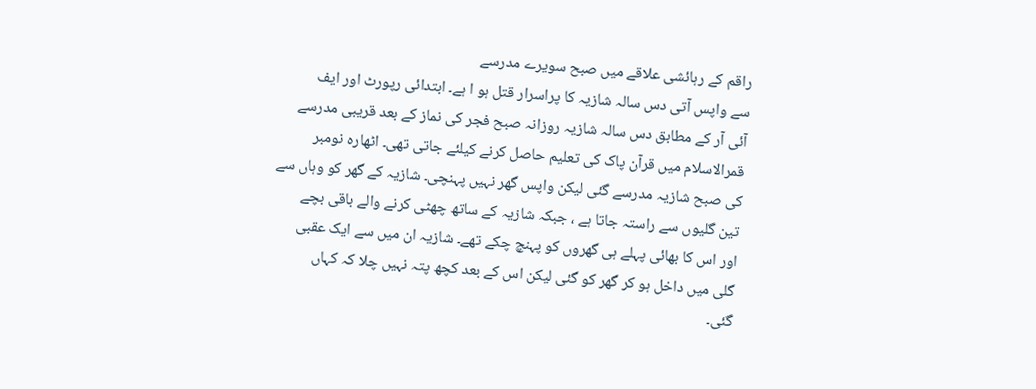راقم کے رہائشی علاقے میں صبح سویرے مدرسے
سے واپس آتی دس سالہ شازیہ کا پراسرار قتل ہو ا ہے۔ ابتدائی رپورٹ اور ایف
آئی آر کے مطابق دس سالہ شازیہ روزانہ صبح فجر کی نماز کے بعد قریبی مدرسے
قمرالاسلام میں قرآن پاک کی تعلیم حاصل کرنے کیلئے جاتی تھی۔ اٹھارہ نومبر
کی صبح شازیہ مدرسے گئی لیکن واپس گھر نہیں پہنچی۔ شازیہ کے گھر کو وہاں سے
تین گلیوں سے راستہ جاتا ہے ، جبکہ شازیہ کے ساتھ چھٹی کرنے والے باقی بچے
اور اس کا بھائی پہلے ہی گھروں کو پہنچ چکے تھے۔ شازیہ ان میں سے ایک عقبی
گلی میں داخل ہو کر گھر کو گئی لیکن اس کے بعد کچھ پتہ نہیں چلا کہ کہاں
گئی۔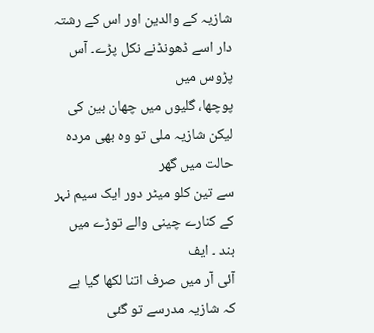شازیہ کے والدین اور اس کے رشتہ دار اسے ڈھونڈنے نکل پڑے۔ آس پڑوس میں
پوچھا، گلیوں میں چھان بین کی لیکن شازیہ ملی تو وہ بھی مردہ حالت میں گھر
سے تین کلو میٹر دور ایک سیم نہر کے کنارے چینی والے توڑے میں بند ۔ ایف
آئی آر میں صرف اتنا لکھا گیا ہے کہ شازیہ مدرسے تو گئی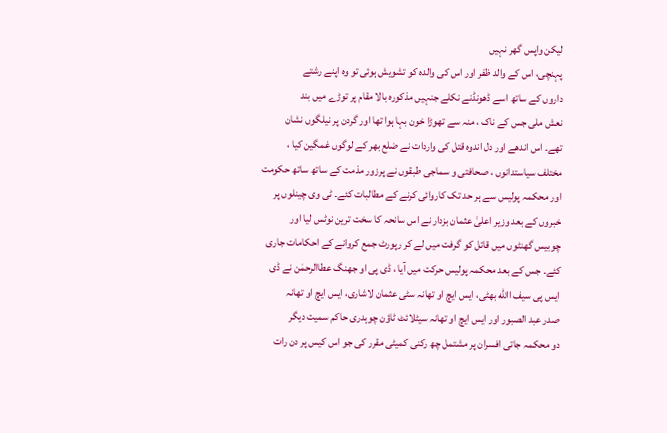لیکن واپس گھر نہیں
پہنچی، اس کے والد ظفر اور اس کی والدہ کو تشویش ہوئی تو وہ اپنے رشتے
داروں کے ساتھ اسے ڈھونڈنے نکلے جنہیں مذکورہ بالا مقام پر توڑے میں بند
نعش ملی جس کے ناک ، منہ سے تھوڑا خون بہا ہوا تھا اور گردن پر نیلگوں نشان
تھے۔ اس اندھے اور دل اندوہ قتل کی واردات نے ضلع بھر کے لوگوں غمگین کیا ،
مختلف سیاستدانوں ، صحافتی و سماجی طبقوں نے پرزور مذمت کے ساتھ ساتھ حکومت
اور محکمہ پولیس سے ہر حد تک کاروائی کرنے کے مطالبات کئے۔ ٹی وی چینلوں پر
خبروں کے بعد وزیر اعلیٰ عثمان بزدار نے اس سانحہ کا سخت ترین نوٹس لیا اور
چوبیس گھنٹوں میں قاتل کو گرفت میں لے کر رپورٹ جمع کروانے کے احکامات جاری
کئے۔ جس کے بعد محکمہ پولیس حرکت میں آیا ، ڈی پی او جھنگ عطاالرحمٰن نے ڈی
ایس پی سیف االله بھٹی، ایس ایچ او تھانہ سٹی عثمان لاشاری، ایس ایچ او تھانہ
صدر عبد الصبور اور ایس ایچ او تھانہ سیٹلائٹ ٹاؤن چوہدری حاکم سمیت دیگر
دو محکمہ جاتی افسران پر مشتمل چھ رکنی کمیٹی مقرر کی جو اس کیس پر دن رات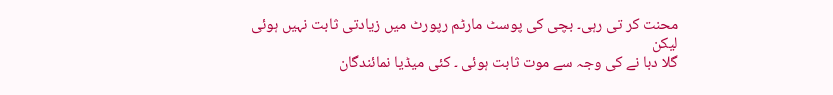محنت کر تی رہی۔ بچی کی پوسٹ مارٹم رپورٹ میں زیادتی ثابت نہیں ہوئی لیکن
گلا دبا نے کی وجہ سے موت ثابت ہوئی ۔ کئی میڈیا نمائندگان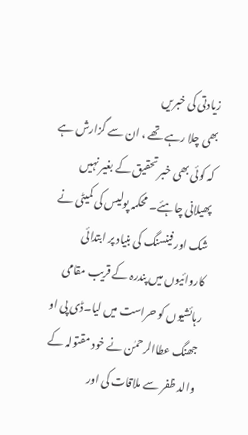زیادتی کی خبریں
بھی چلا رہے تھے ، ان سے گزارش ہے کہ کوئی بھی خبر تحقیق کے بغیر نہیں
پھیلانی چاہئے۔ محکمہ پولیس کی کمیٹی نے شک اور فینسنگ کی بنیاد پر ابتدائی
کاروائیوں میں پندرہ کے قریب مقامی رہائشیوں کو حراست میں لیا۔ڈی پی او
جھنگ عطاالرحمٰن نے خود مقتولہ کے والد ظفر سے ملاقات کی اور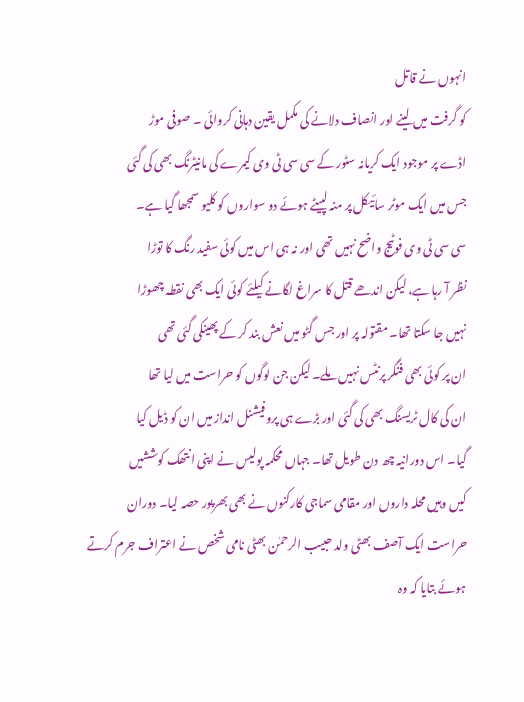انہوں نے قاتل
کو گرفت میں لینے اور انصاف دلانے کی مکمل یقین دہانی کروائی ۔ صوفی موڑ
اڈے پر موجود ایک کریانہ سٹور کے سی سی ٹی وی کیمرے کی مانیٹرنگ بھی کی گئی
جس میں ایک موٹر سائیکل پر منہ لپیٹے ہوئے دو سواروں کو کلیو سمجھا گیا ہے۔
سی سی ٹی وی فوٹیج واضح نہیں تھی اور نہ ہی اس میں کوئی سفید رنگ کا توڑا
نظر آ رہا ہے، لیکن اندھے قتل کا سراغ لگانے کیلئے کوئی ایک بھی نقطہ چھوڑا
نہیں جا سکتا تھا۔ مقتولہ پر اور جس گٹو میں نعش بند کر کے پھینکی گئی تھی
ان پر کوئی بھی فنگر پرنٹس نہیں ملے۔ لیکن جن لوگوں کو حراست میں لیا تھا
ان کی کال ٹریسنگ بھی کی گئی اور بڑے ہی پروفیشنل انداز میں ان کو ڈیل کیا
گیا۔ اس دورانیہ چھ دن طویل تھا۔ جہاں محکمہ پولیس نے اپنی انتھک کوششیں
کیں وہیں محلہ داروں اور مقامی سماجی کارکنوں نے بھی بھرپور حصہ لیا۔ دوران
حراست ایک آصف بھٹی ولد حبیب الرحمٰن بھٹی نامی شخص نے اعتراف جرم کرتے
ہوئے بتایا کہ وہ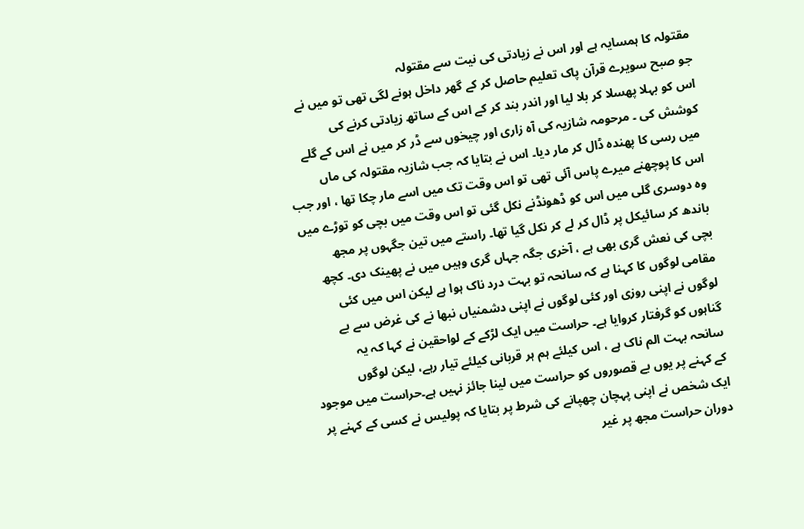مقتولہ کا ہمسایہ ہے اور اس نے زیادتی کی نیت سے مقتولہ
جو صبح سویرے قرآن پاک تعلیم حاصل کر کے گھر داخل ہونے لگی تھی تو میں نے
اس کو بہلا پھسلا کر بلا لیا اور اندر بند کر کے اس کے ساتھ زیادتی کرنے کی
کوشش کی ۔ مرحومہ شازیہ کی آہ زاری اور چیخوں سے ڈر کر میں نے اس کے گلے
میں رسی کا پھندہ ڈال کر مار دیا۔ اس نے بتایا کہ جب شازیہ مقتولہ کی ماں
اس کا پوچھنے میرے پاس آئی تھی تو اس وقت تک میں اسے مار چکا تھا ، اور جب
وہ دوسری گلی میں اس کو ڈھونڈنے نکل گئی تو اس وقت میں بچی کو توڑے میں
باندھ کر سائیکل پر ڈال کر لے کر نکل گیا تھا۔ راستے میں تین جگہوں پر مجھ
بچی کی نعش گری بھی ہے ، آخری جگہ جہاں گری وہیں میں نے پھینک دی۔ کچھ
مقامی لوگوں کا کہنا ہے کہ سانحہ تو بہت درد ناک ہوا ہے لیکن اس میں کئی
لوگوں نے اپنی روزی اور کئی لوگوں نے اپنی دشمنیاں نبھا نے کی غرض سے بے
گناہوں کو گرفتار کروایا ہے۔ حراست میں ایک لڑکے کے لواحقین نے کہا کہ یہ
سانحہ بہت الم ناک ہے ، اس کیلئے ہم ہر قربانی کیلئے تیار رہے، لیکن لوگوں
کے کہنے پر یوں بے قصوروں کو حراست میں لینا جائز نہیں ہے۔حراست میں موجود
ایک شخص نے اپنی پہچان چھپانے کی شرط پر بتایا کہ پولیس نے کسی کے کہنے پر
دوران حراست مجھ پر غیر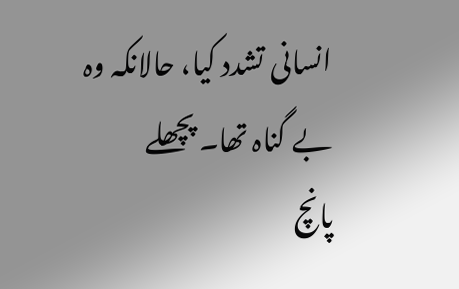انسانی تشدد کیا، حالانکہ وہ بے گناہ تھا۔ پچھلے
پانچ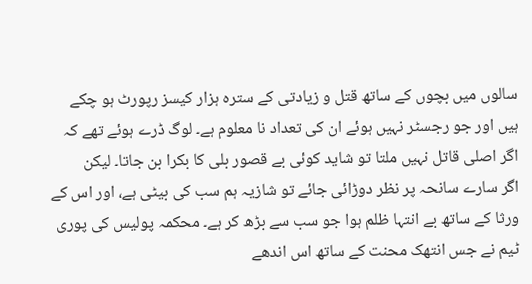سالوں میں بچوں کے ساتھ قتل و زیادتی کے سترہ ہزار کیسز رپورٹ ہو چکے
ہیں اور جو رجسٹر نہیں ہوئے ان کی تعداد نا معلوم ہے۔ لوگ ڈرے ہوئے تھے کہ
اگر اصلی قاتل نہیں ملتا تو شاید کوئی بے قصور بلی کا بکرا بن جاتا۔ لیکن
اگر سارے سانحہ پر نظر دوڑائی جائے تو شازیہ ہم سب کی بیٹی ہے، اور اس کے
ورثا کے ساتھ بے انتہا ظلم ہوا جو سب سے بڑھ کر ہے۔ محکمہ پولیس کی پوری
ٹیم نے جس انتھک محنت کے ساتھ اس اندھے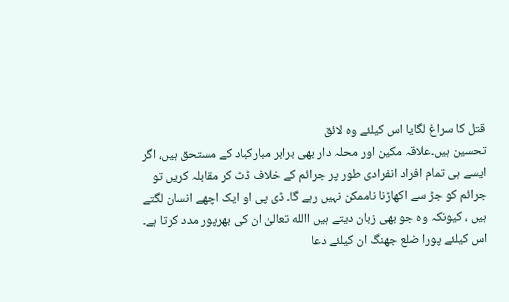قتل کا سراغ لگایا اس کیلئے وہ لائق
تحسین ہیں۔علاقہ مکین اور محلہ دار بھی برابر مبارکباد کے مستحق ہیں، اگر
ایسے ہی تمام افراد انفرادی طور پر جرائم کے خلاف ڈٹ کر مقابلہ کریں تو
جرائم کو جڑ سے اکھاڑنا ناممکن نہیں رہے گا۔ ڈی پی او ایک اچھے انسان لگتے
ہیں ، کیونکہ وہ جو بھی زبان دیتے ہیں االله تعالیٰ ان کی بھرپور مدد کرتا ہے۔
اس کیلئے پورا ضلع جھنگ ان کیلئے دعا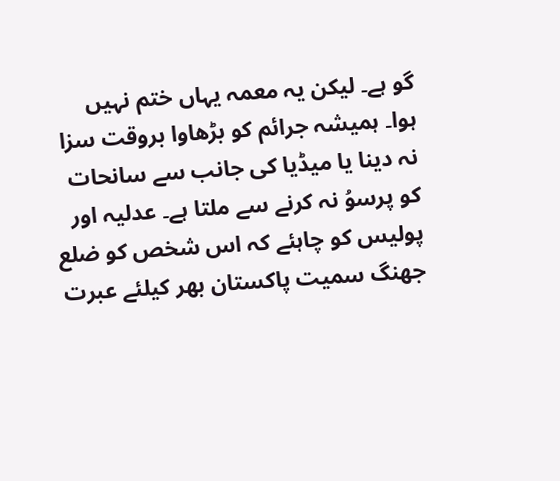گو ہے۔ لیکن یہ معمہ یہاں ختم نہیں
ہوا۔ ہمیشہ جرائم کو بڑھاوا بروقت سزا نہ دینا یا میڈیا کی جانب سے سانحات
کو پرسوُ نہ کرنے سے ملتا ہے۔ عدلیہ اور پولیس کو چاہئے کہ اس شخص کو ضلع
جھنگ سمیت پاکستان بھر کیلئے عبرت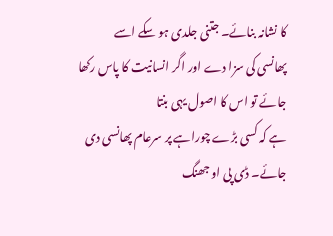کا نشانہ بنائے۔ جتنی جلدی ہو سکے اسے
پھانسی کی سزا دے اور اگر انسانیت کا پاس رکھا جائے تو اس کا اصول یہی بنتا
ہے کہ کسی بڑے چوراہے پر سرعام پھانسی دی جائے۔ ڈی پی او جھنگ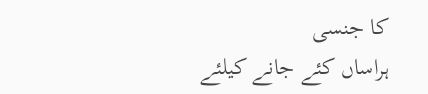کا جنسی
ہراساں کئے جانے کیلئے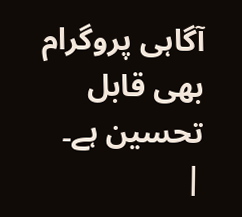آگاہی پروگرام بھی قابل تحسین ہے۔
|